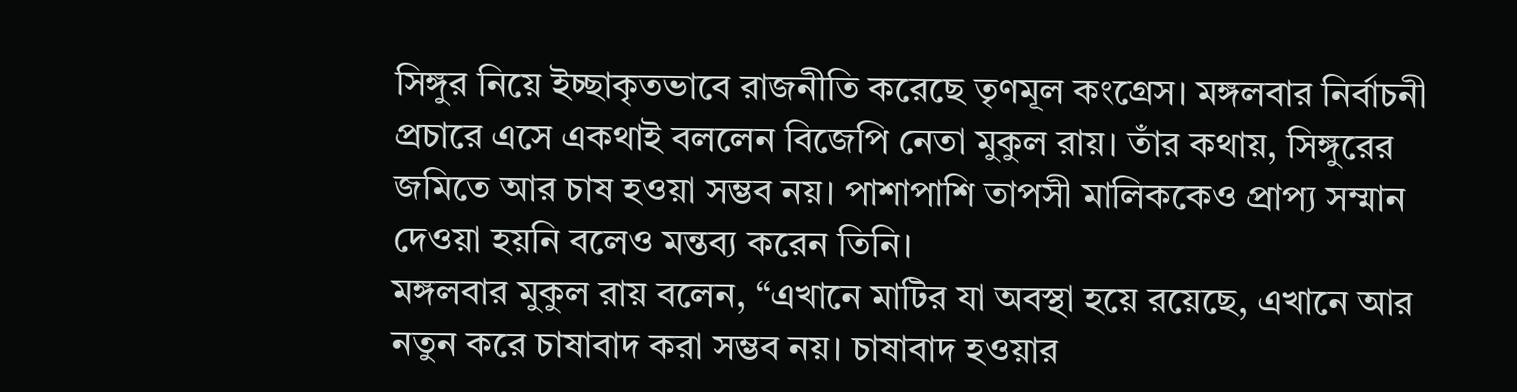সিঙ্গুর নিয়ে ইচ্ছাকৃতভাবে রাজনীতি করেছে তৃণমূল কংগ্রেস। মঙ্গলবার নির্বাচনী প্রচারে এসে একথাই বললেন বিজেপি নেতা মুকুল রায়। তাঁর কথায়, সিঙ্গুরের জমিতে আর চাষ হওয়া সম্ভব নয়। পাশাপাশি তাপসী মালিককেও প্রাপ্য সম্মান দেওয়া হয়নি বলেও মন্তব্য করেন তিনি।
মঙ্গলবার মুকুল রায় বলেন, “এখানে মাটির যা অবস্থা হয়ে রয়েছে, এখানে আর নতুন করে চাষাবাদ করা সম্ভব নয়। চাষাবাদ হওয়ার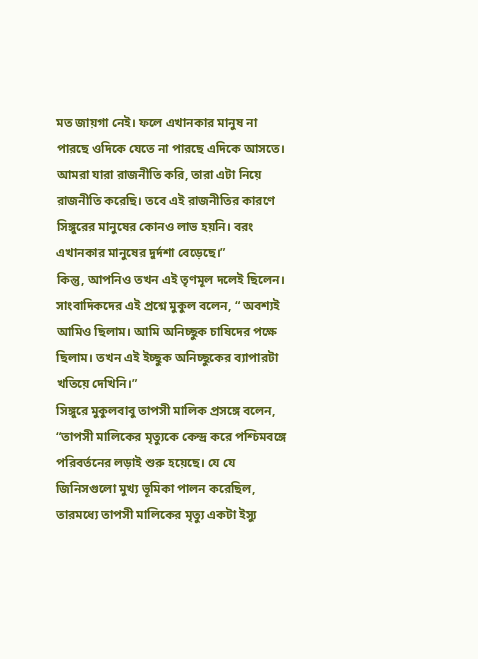মত জায়গা নেই। ফলে এখানকার মানুষ না পারছে ওদিকে যেতে না পারছে এদিকে আসতে। আমরা যারা রাজনীতি করি, তারা এটা নিয়ে রাজনীতি করেছি। তবে এই রাজনীতির কারণে সিঙ্গুরের মানুষের কোনও লাভ হয়নি। বরং এখানকার মানুষের দুর্দশা বেড়েছে।”
কিন্তু, আপনিও তখন এই তৃণমূল দলেই ছিলেন। সাংবাদিকদের এই প্রশ্নে মুকুল বলেন, “ অবশ্যই আমিও ছিলাম। আমি অনিচ্ছুক চাষিদের পক্ষে ছিলাম। তখন এই ইচ্ছুক অনিচ্ছুকের ব্যাপারটা খতিয়ে দেখিনি।”
সিঙ্গুরে মুকুলবাবু তাপসী মালিক প্রসঙ্গে বলেন, “তাপসী মালিকের মৃত্যুকে কেন্দ্র করে পশ্চিমবঙ্গে পরিবর্তনের লড়াই শুরু হয়েছে। যে যে জিনিসগুলো মুখ্য ভূমিকা পালন করেছিল, তারমধ্যে তাপসী মালিকের মৃত্যু একটা ইস্যু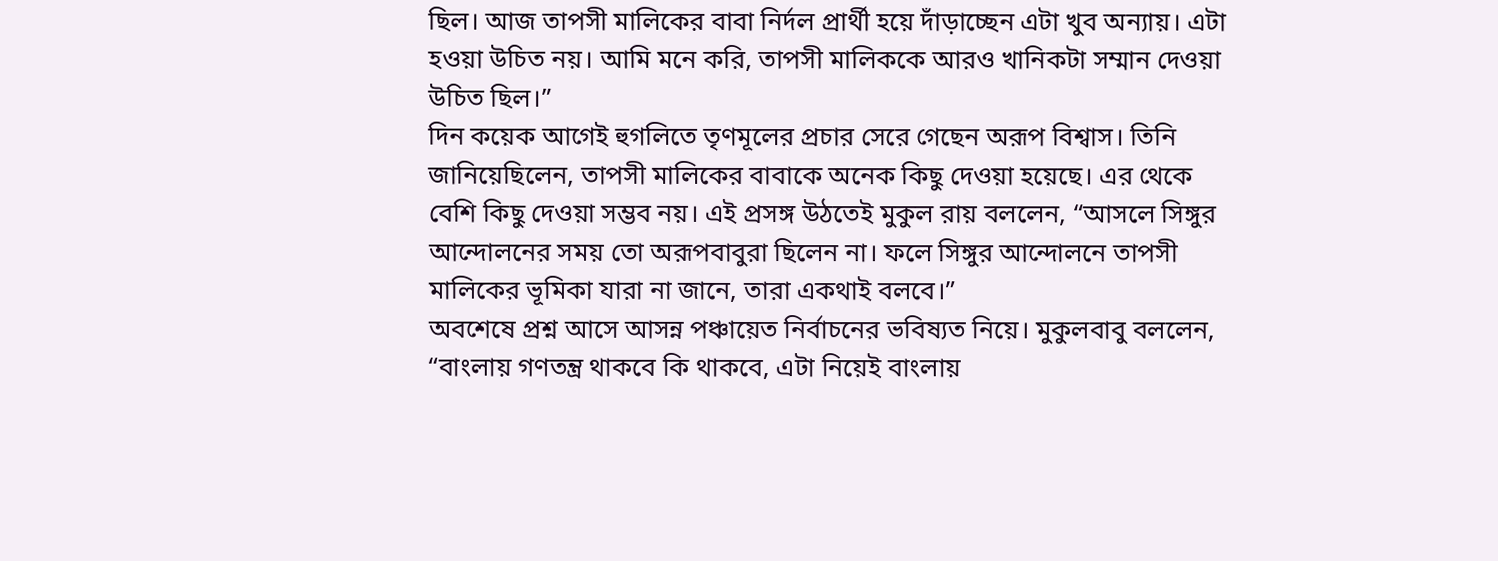ছিল। আজ তাপসী মালিকের বাবা নির্দল প্রার্থী হয়ে দাঁড়াচ্ছেন এটা খুব অন্যায়। এটা হওয়া উচিত নয়। আমি মনে করি, তাপসী মালিককে আরও খানিকটা সম্মান দেওয়া উচিত ছিল।”
দিন কয়েক আগেই হুগলিতে তৃণমূলের প্রচার সেরে গেছেন অরূপ বিশ্বাস। তিনি জানিয়েছিলেন, তাপসী মালিকের বাবাকে অনেক কিছু দেওয়া হয়েছে। এর থেকে বেশি কিছু দেওয়া সম্ভব নয়। এই প্রসঙ্গ উঠতেই মুকুল রায় বললেন, “আসলে সিঙ্গুর আন্দোলনের সময় তো অরূপবাবুরা ছিলেন না। ফলে সিঙ্গুর আন্দোলনে তাপসী মালিকের ভূমিকা যারা না জানে, তারা একথাই বলবে।”
অবশেষে প্রশ্ন আসে আসন্ন পঞ্চায়েত নির্বাচনের ভবিষ্যত নিয়ে। মুকুলবাবু বললেন, “বাংলায় গণতন্ত্র থাকবে কি থাকবে, এটা নিয়েই বাংলায়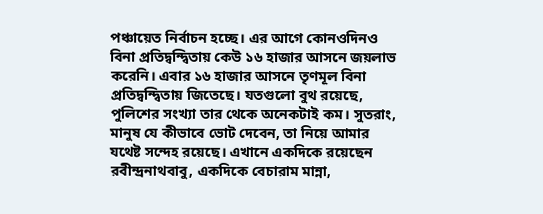পঞ্চায়েত নির্বাচন হচ্ছে। এর আগে কোনওদিনও বিনা প্রতিদ্বন্দ্বিতায় কেউ ১৬ হাজার আসনে জয়লাভ করেনি। এবার ১৬ হাজার আসনে তৃণমূল বিনা প্রতিদ্বন্দ্বিতায় জিতেছে। যতগুলো বুথ রয়েছে, পুলিশের সংখ্যা তার থেকে অনেকটাই কম। সুতরাং, মানুষ যে কীভাবে ভোট দেবেন, তা নিয়ে আমার যথেষ্ট সন্দেহ রয়েছে। এখানে একদিকে রয়েছেন রবীন্দ্রনাথবাবু, একদিকে বেচারাম মান্না,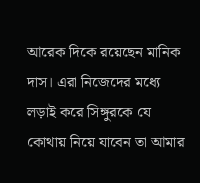আরেক দিকে রয়েছেন মানিক দাস। এরা নিজেদের মধ্যে লড়াই করে সিঙ্গুরকে যে কোথায় নিয়ে যাবেন তা আমার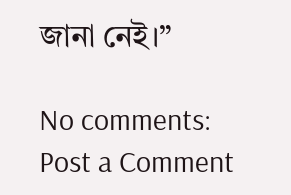জানা নেই।”

No comments:
Post a Comment